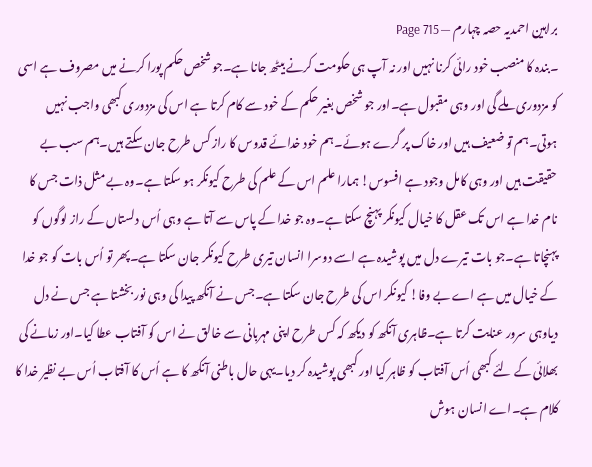براہین احمدیہ حصہ چہارم — Page 715
۔بندہ کا منصب خود رائی کرنا نہیں اور نہ آپ ہی حکومت کرنے بیٹھ جانا ہے۔جو شخص حکم پورا کرنے میں مصروف ہے اسی کو مزدوری ملے گی اور وہی مقبول ہے۔اور جو شخص بغیر حکم کے خود سے کام کرتا ہے اس کی مزدوری کبھی واجب نہیں ہوتی۔ہم تو ضعیف ہیں اور خاک پر گرے ہوئے۔ہم خود خدائے قدوس کا راز کس طرح جان سکتے ہیں۔ہم سب بے حقیقت ہیں اور وہی کامل وجود ہے افسوس! ہمارا علم اس کے علم کی طرح کیونکر ہو سکتا ہے۔وہ بے مثل ذات جس کا نام خدا ہے اس تک عقل کا خیال کیونکر پہنچ سکتا ہے۔وہ جو خدا کے پاس سے آتا ہے وہی اُس دلستاں کے راز لوگوں کو پہنچاتا ہے۔جو بات تیرے دل میں پوشیدہ ہے اسے دوسرا انسان تیری طرح کیونکر جان سکتا ہے۔پھر تو اُس بات کو جو خدا کے خیال میں ہے اے بے وفا! کیونکر اس کی طرح جان سکتا ہے۔جس نے آنکھ پیدا کی وہی نور بخشتا ہے جس نے دل دیاوہی سرور عنایت کرتا ہے۔ظاہری آنکھ کو دیکھ کہ کس طرح اپنی مہربانی سے خالق نے اس کو آفتاب عطا کیا۔اور زمانے کی بھلائی کے لئے کبھی اُس آفتاب کو ظاہر کیا اور کبھی پوشیدہ کر دیا۔یہی حال باطنی آنکھ کا ہے اُس کا آفتاب اُس بے نظیر خدا کا کلام ہے۔اے انسان ہوش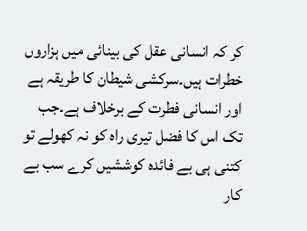کر کہ انسانی عقل کی بینائی میں ہزاروں خطرات ہیں۔سرکشی شیطان کا طریقہ ہے اور انسانی فطرت کے برخلاف ہے۔جب تک اس کا فضل تیری راہ کو نہ کھولے تو کتنی ہی بے فائدہ کوششیں کرے سب بے کار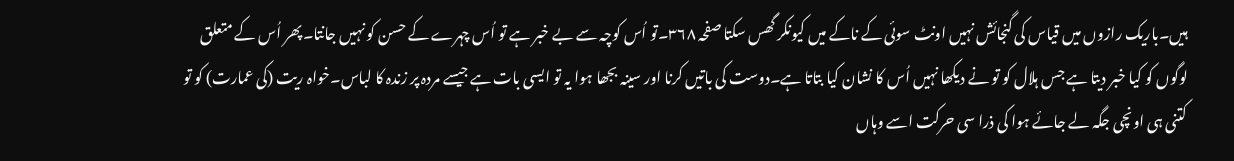ہیں۔باریک رازوں میں قیاس کی گنجائش نہیں اونٹ سوئی کے ناکے میں کیونکر گھس سکتا صفحہ ۳۶۸۔تو اُس کوچہ سے بے خبر ہے تو اُس چہرے کے حسن کو نہیں جانتا۔پھر اُس کے متعلق لوگوں کو کیا خبر دیتا ہے جس ہلال کو تو نے دیکھا نہیں اُس کا نشان کیا بتاتا ہے۔دوست کی باتیں کرنا اور سینہ بجھا ہوا یہ تو ایسی بات ہے جیسے مردہ پر زندہ کا لباس۔خواہ ریت (کی عمارت) کو تو کتنی ہی اونچی جگہ لے جائے ہوا کی ذرا سی حرکت اسے وہاں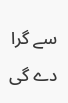سے گرا دے گی